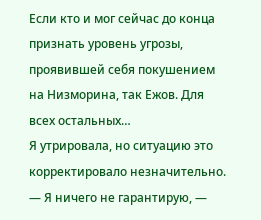Если кто и мог сейчас до конца признать уровень угрозы, проявившей себя покушением на Низморина, так Ежов. Для всех остальных…
Я утрировала, но ситуацию это корректировало незначительно.
— Я ничего не гарантирую, —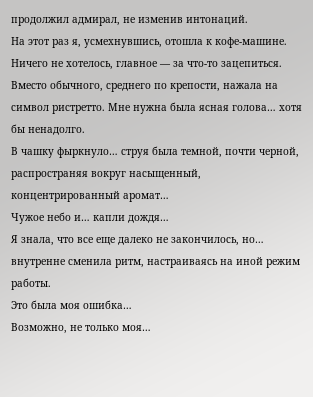продолжил адмирал, не изменив интонаций.
На этот раз я, усмехнувшись, отошла к кофе-машине. Ничего не хотелось, главное — за что-то зацепиться.
Вместо обычного, среднего по крепости, нажала на символ ристретто. Мне нужна была ясная голова… хотя бы ненадолго.
В чашку фыркнуло… струя была темной, почти черной, распространяя вокруг насыщенный, концентрированный аромат…
Чужое небо и… капли дождя…
Я знала, что все еще далеко не закончилось, но… внутренне сменила ритм, настраиваясь на иной режим работы.
Это была моя ошибка…
Возможно, не только моя…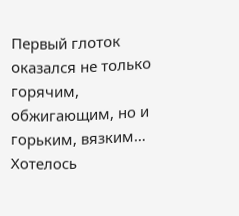Первый глоток оказался не только горячим, обжигающим, но и горьким, вязким… Хотелось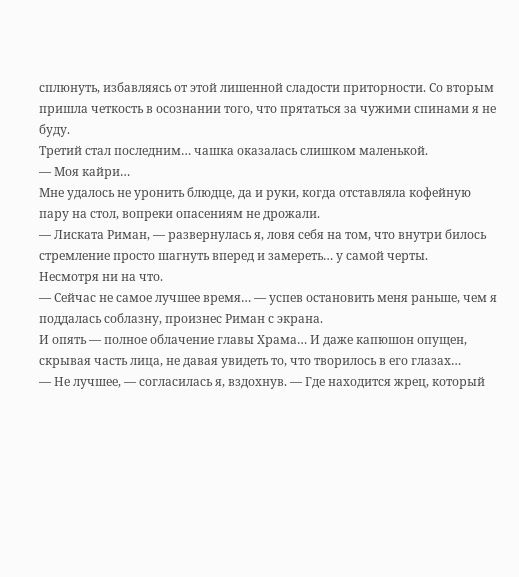сплюнуть, избавляясь от этой лишенной сладости приторности. Со вторым пришла четкость в осознании того, что прятаться за чужими спинами я не буду.
Третий стал последним… чашка оказалась слишком маленькой.
— Моя кайри…
Мне удалось не уронить блюдце, да и руки, когда отставляла кофейную пару на стол, вопреки опасениям не дрожали.
— Лиската Риман, — развернулась я, ловя себя на том, что внутри билось стремление просто шагнуть вперед и замереть… у самой черты.
Несмотря ни на что.
— Сейчас не самое лучшее время… — успев остановить меня раньше, чем я поддалась соблазну, произнес Риман с экрана.
И опять — полное облачение главы Храма… И даже капюшон опущен, скрывая часть лица, не давая увидеть то, что творилось в его глазах…
— Не лучшее, — согласилась я, вздохнув. — Где находится жрец, который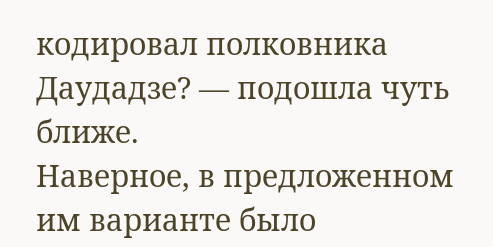кодировал полковника Даудадзе? — подошла чуть ближе.
Наверное, в предложенном им варианте было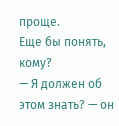проще.
Еще бы понять, кому?
— Я должен об этом знать? — он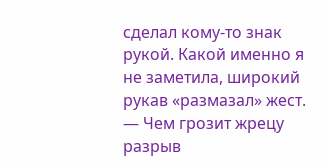сделал кому-то знак рукой. Какой именно я не заметила, широкий рукав «размазал» жест.
— Чем грозит жрецу разрыв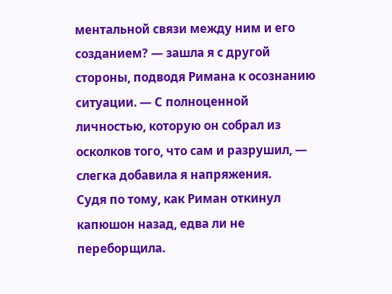ментальной связи между ним и его созданием? — зашла я с другой стороны, подводя Римана к осознанию ситуации. — С полноценной личностью, которую он собрал из осколков того, что сам и разрушил, — слегка добавила я напряжения.
Судя по тому, как Риман откинул капюшон назад, едва ли не переборщила.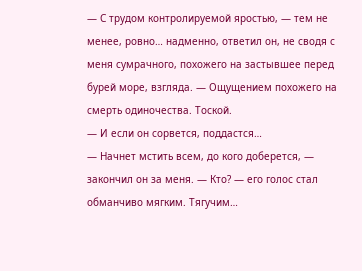— С трудом контролируемой яростью, — тем не менее, ровно… надменно, ответил он, не сводя с меня сумрачного, похожего на застывшее перед бурей море, взгляда. — Ощущением похожего на смерть одиночества. Тоской.
— И если он сорвется, поддастся…
— Начнет мстить всем, до кого доберется, — закончил он за меня. — Кто? — его голос стал обманчиво мягким. Тягучим…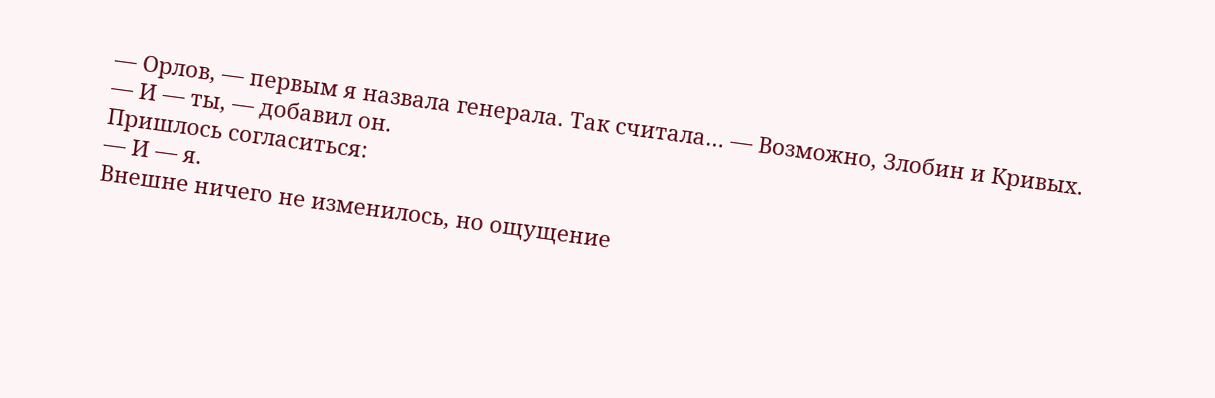— Орлов, — первым я назвала генерала. Так считала… — Возможно, Злобин и Кривых.
— И — ты, — добавил он.
Пришлось согласиться:
— И — я.
Внешне ничего не изменилось, но ощущение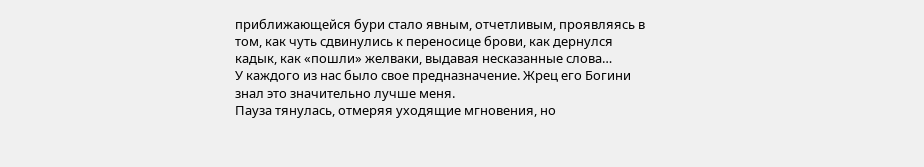приближающейся бури стало явным, отчетливым, проявляясь в том, как чуть сдвинулись к переносице брови, как дернулся кадык, как «пошли» желваки, выдавая несказанные слова…
У каждого из нас было свое предназначение. Жрец его Богини знал это значительно лучше меня.
Пауза тянулась, отмеряя уходящие мгновения, но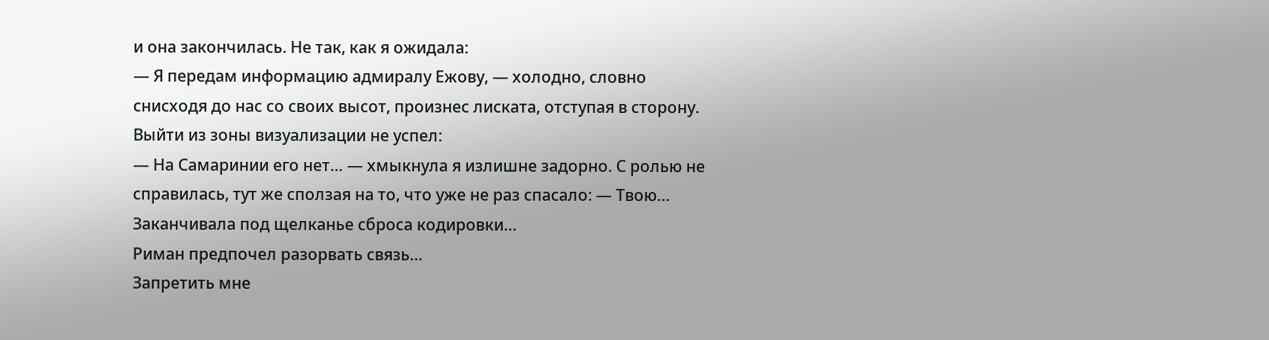и она закончилась. Не так, как я ожидала:
— Я передам информацию адмиралу Ежову, — холодно, словно снисходя до нас со своих высот, произнес лиската, отступая в сторону.
Выйти из зоны визуализации не успел:
— На Самаринии его нет… — хмыкнула я излишне задорно. С ролью не справилась, тут же сползая на то, что уже не раз спасало: — Твою…
Заканчивала под щелканье сброса кодировки…
Риман предпочел разорвать связь…
Запретить мне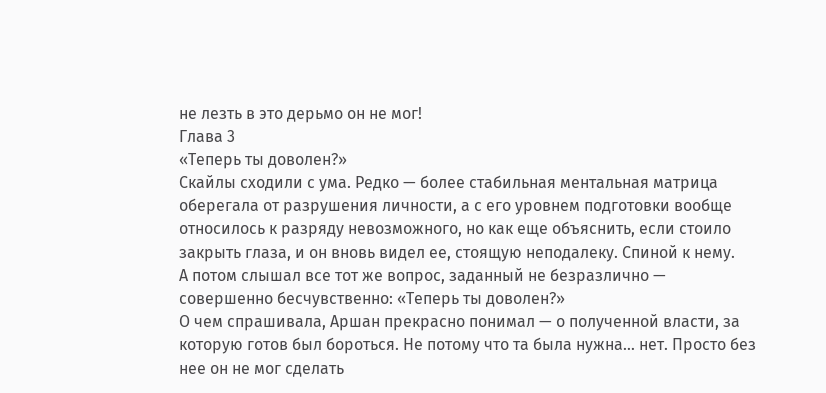не лезть в это дерьмо он не мог!
Глава 3
«Теперь ты доволен?»
Скайлы сходили с ума. Редко — более стабильная ментальная матрица оберегала от разрушения личности, а с его уровнем подготовки вообще относилось к разряду невозможного, но как еще объяснить, если стоило закрыть глаза, и он вновь видел ее, стоящую неподалеку. Спиной к нему.
А потом слышал все тот же вопрос, заданный не безразлично — совершенно бесчувственно: «Теперь ты доволен?»
О чем спрашивала, Аршан прекрасно понимал — о полученной власти, за которую готов был бороться. Не потому что та была нужна… нет. Просто без нее он не мог сделать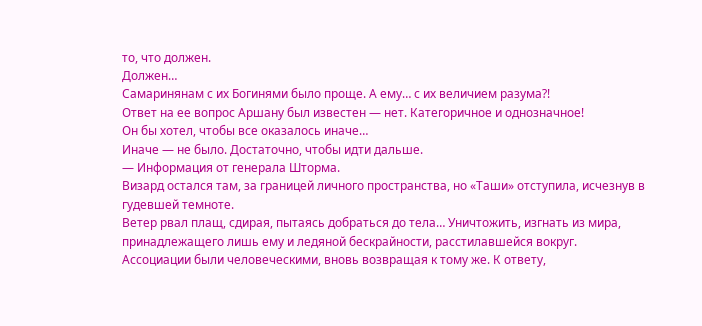то, что должен.
Должен…
Самаринянам с их Богинями было проще. А ему… с их величием разума?!
Ответ на ее вопрос Аршану был известен — нет. Категоричное и однозначное!
Он бы хотел, чтобы все оказалось иначе…
Иначе — не было. Достаточно, чтобы идти дальше.
— Информация от генерала Шторма.
Визард остался там, за границей личного пространства, но «Таши» отступила, исчезнув в гудевшей темноте.
Ветер рвал плащ, сдирая, пытаясь добраться до тела… Уничтожить, изгнать из мира, принадлежащего лишь ему и ледяной бескрайности, расстилавшейся вокруг.
Ассоциации были человеческими, вновь возвращая к тому же. К ответу,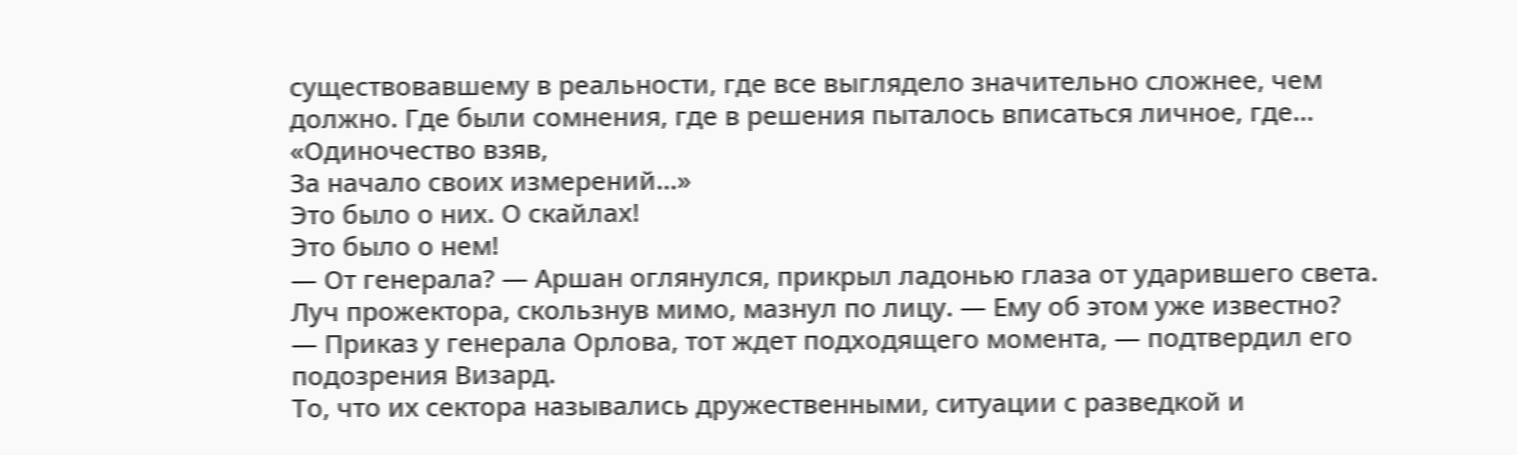существовавшему в реальности, где все выглядело значительно сложнее, чем должно. Где были сомнения, где в решения пыталось вписаться личное, где…
«Одиночество взяв,
За начало своих измерений…»
Это было о них. О скайлах!
Это было о нем!
— От генерала? — Аршан оглянулся, прикрыл ладонью глаза от ударившего света. Луч прожектора, скользнув мимо, мазнул по лицу. — Ему об этом уже известно?
— Приказ у генерала Орлова, тот ждет подходящего момента, — подтвердил его подозрения Визард.
То, что их сектора назывались дружественными, ситуации с разведкой и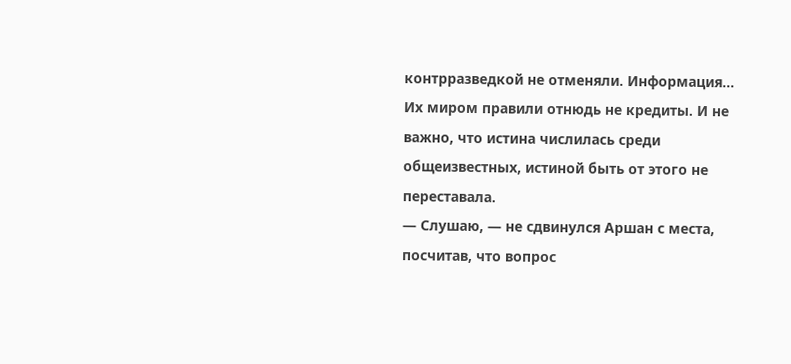контрразведкой не отменяли. Информация…
Их миром правили отнюдь не кредиты. И не важно, что истина числилась среди общеизвестных, истиной быть от этого не переставала.
— Слушаю, — не сдвинулся Аршан с места, посчитав, что вопрос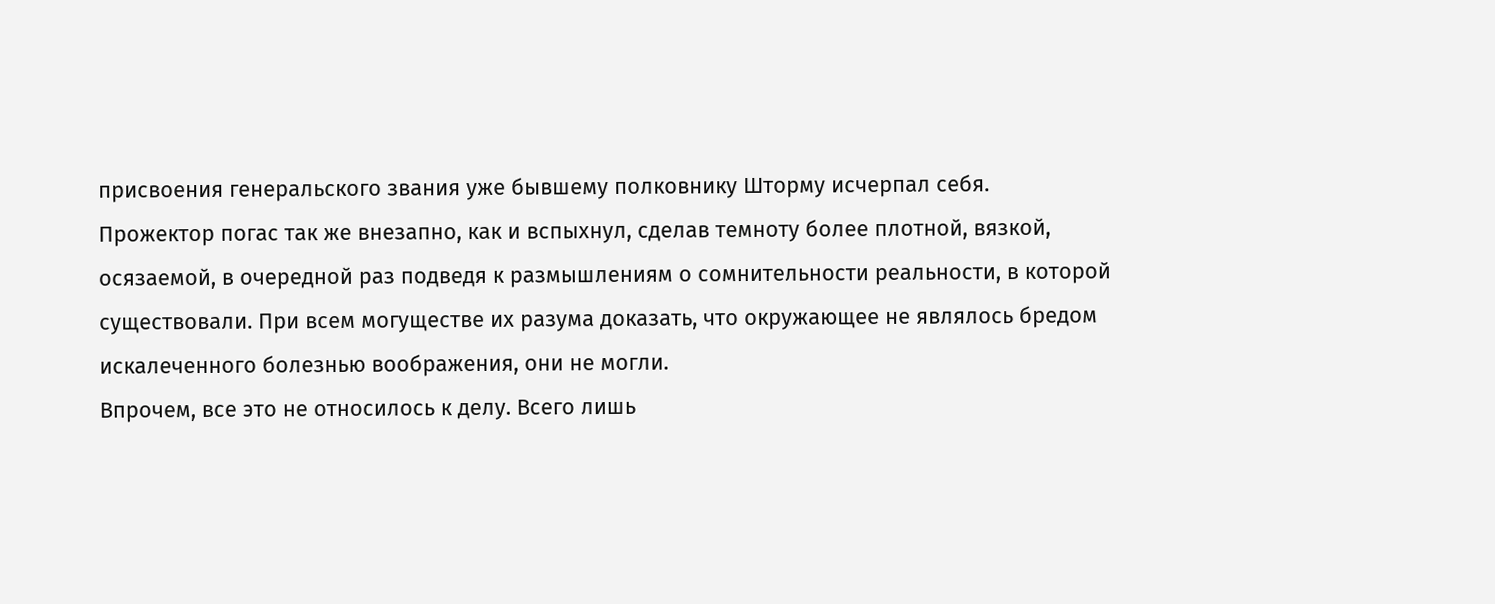присвоения генеральского звания уже бывшему полковнику Шторму исчерпал себя.
Прожектор погас так же внезапно, как и вспыхнул, сделав темноту более плотной, вязкой, осязаемой, в очередной раз подведя к размышлениям о сомнительности реальности, в которой существовали. При всем могуществе их разума доказать, что окружающее не являлось бредом искалеченного болезнью воображения, они не могли.
Впрочем, все это не относилось к делу. Всего лишь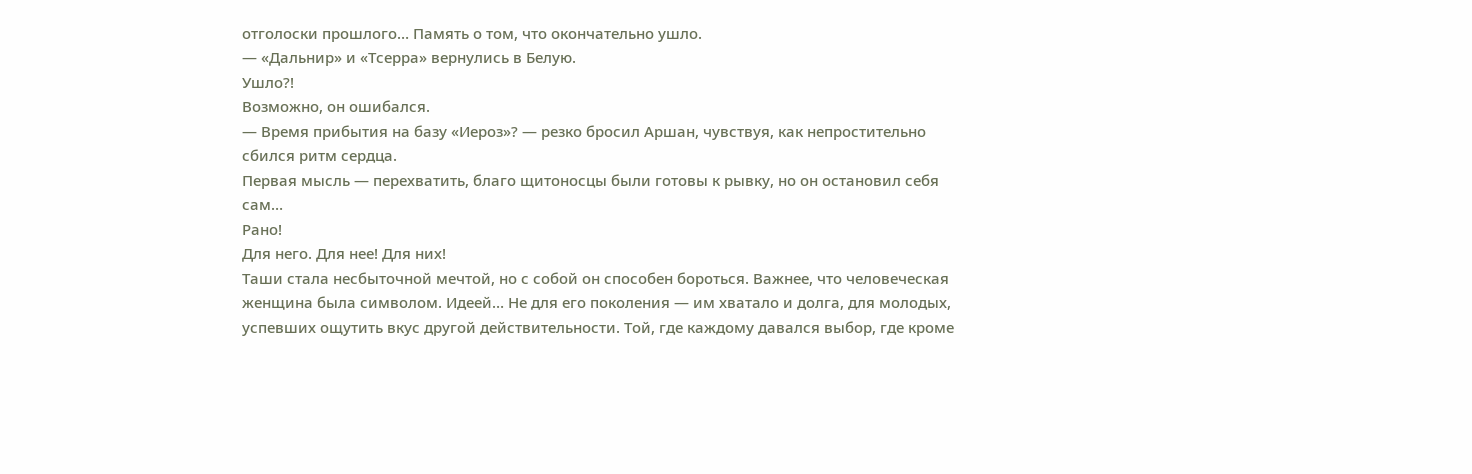отголоски прошлого… Память о том, что окончательно ушло.
— «Дальнир» и «Тсерра» вернулись в Белую.
Ушло?!
Возможно, он ошибался.
— Время прибытия на базу «Иероз»? — резко бросил Аршан, чувствуя, как непростительно сбился ритм сердца.
Первая мысль — перехватить, благо щитоносцы были готовы к рывку, но он остановил себя сам…
Рано!
Для него. Для нее! Для них!
Таши стала несбыточной мечтой, но с собой он способен бороться. Важнее, что человеческая женщина была символом. Идеей… Не для его поколения — им хватало и долга, для молодых, успевших ощутить вкус другой действительности. Той, где каждому давался выбор, где кроме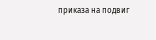приказа на подвиг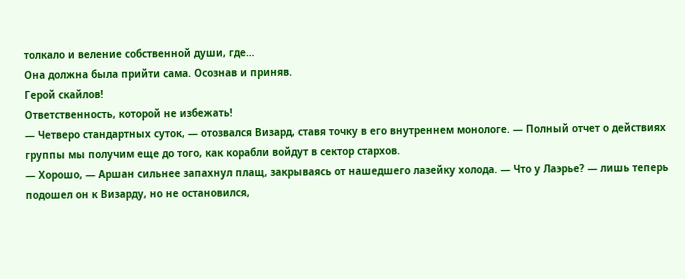толкало и веление собственной души, где…
Она должна была прийти сама. Осознав и приняв.
Герой скайлов!
Ответственность, которой не избежать!
— Четверо стандартных суток, — отозвался Визард, ставя точку в его внутреннем монологе. — Полный отчет о действиях группы мы получим еще до того, как корабли войдут в сектор стархов.
— Хорошо, — Аршан сильнее запахнул плащ, закрываясь от нашедшего лазейку холода. — Что у Лаэрье? — лишь теперь подошел он к Визарду, но не остановился,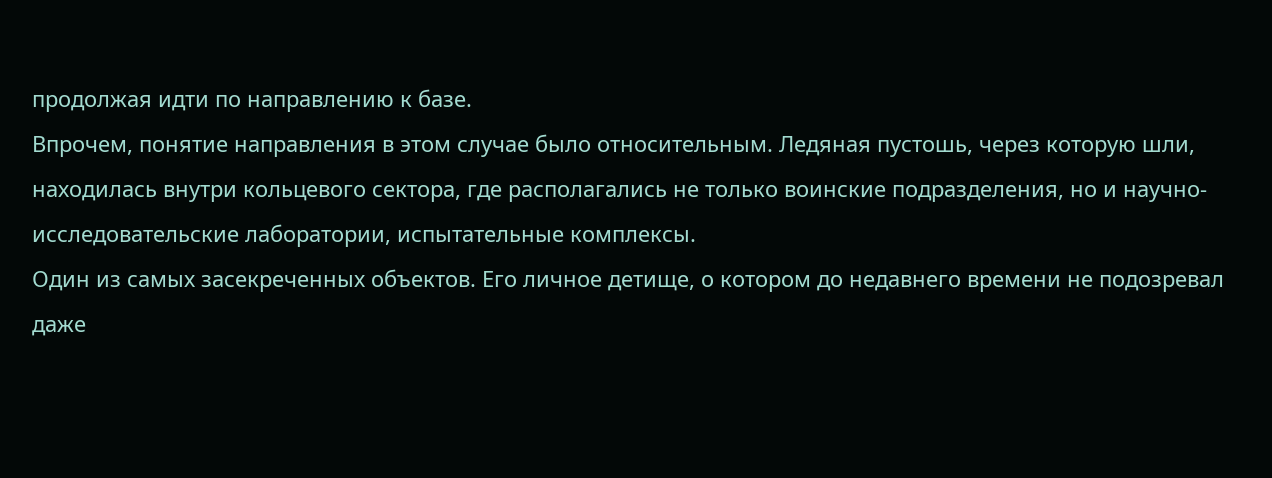продолжая идти по направлению к базе.
Впрочем, понятие направления в этом случае было относительным. Ледяная пустошь, через которую шли, находилась внутри кольцевого сектора, где располагались не только воинские подразделения, но и научно-исследовательские лаборатории, испытательные комплексы.
Один из самых засекреченных объектов. Его личное детище, о котором до недавнего времени не подозревал даже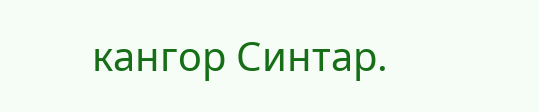кангор Синтар.